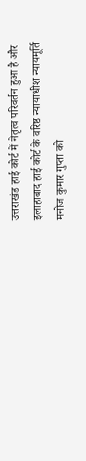उत्तराखंड हाई कोर्ट में नेतृत्व परिवर्तन हुआ है और इलाहाबाद हाई कोर्ट के वरिष्ठ न्यायाधीश न्यायमूर्ति मनोज कुमार गुप्ता को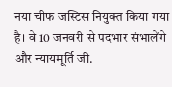नया चीफ जस्टिस नियुक्त किया गया है। वे 10 जनवरी से पदभार संभालेंगे और न्यायमूर्ति जी.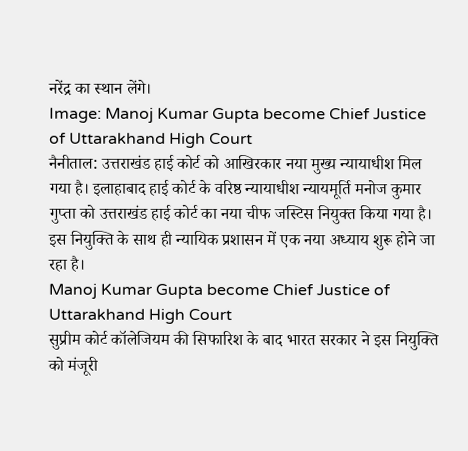नरेंद्र का स्थान लेंगे।
Image: Manoj Kumar Gupta become Chief Justice of Uttarakhand High Court
नैनीताल: उत्तराखंड हाई कोर्ट को आखिरकार नया मुख्य न्यायाधीश मिल गया है। इलाहाबाद हाई कोर्ट के वरिष्ठ न्यायाधीश न्यायमूर्ति मनोज कुमार गुप्ता को उत्तराखंड हाई कोर्ट का नया चीफ जस्टिस नियुक्त किया गया है। इस नियुक्ति के साथ ही न्यायिक प्रशासन में एक नया अध्याय शुरू होने जा रहा है।
Manoj Kumar Gupta become Chief Justice of Uttarakhand High Court
सुप्रीम कोर्ट कॉलेजियम की सिफारिश के बाद भारत सरकार ने इस नियुक्ति को मंजूरी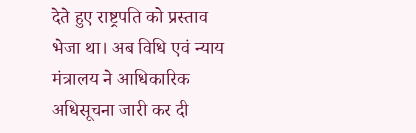देते हुए राष्ट्रपति को प्रस्ताव भेजा था। अब विधि एवं न्याय मंत्रालय ने आधिकारिक अधिसूचना जारी कर दी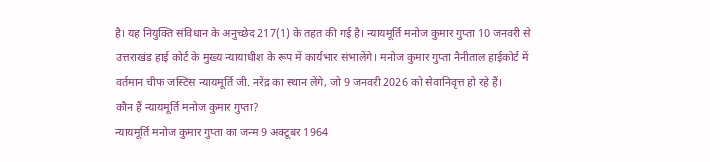है। यह नियुक्ति संविधान के अनुच्छेद 217(1) के तहत की गई है। न्यायमूर्ति मनोज कुमार गुप्ता 10 जनवरी से उत्तराखंड हाई कोर्ट के मुख्य न्यायाधीश के रूप में कार्यभार संभालेंगे। मनोज कुमार गुप्ता नैनीताल हाईकोर्ट में वर्तमान चीफ जस्टिस न्यायमूर्ति जी. नरेंद्र का स्थान लेंगे, जो 9 जनवरी 2026 को सेवानिवृत्त हो रहे हैं।
कौन हैं न्यायमूर्ति मनोज कुमार गुप्ता?
न्यायमूर्ति मनोज कुमार गुप्ता का जन्म 9 अक्टूबर 1964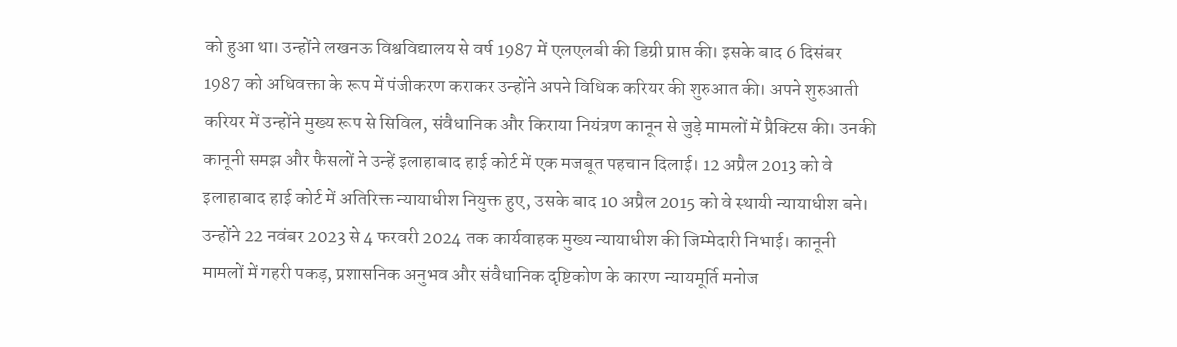को हुआ था। उन्होंने लखनऊ विश्वविद्यालय से वर्ष 1987 में एलएलबी की डिग्री प्राप्त की। इसके बाद 6 दिसंबर 1987 को अधिवक्ता के रूप में पंजीकरण कराकर उन्होंने अपने विधिक करियर की शुरुआत की। अपने शुरुआती करियर में उन्होंने मुख्य रूप से सिविल, संवैधानिक और किराया नियंत्रण कानून से जुड़े मामलों में प्रैक्टिस की। उनकी कानूनी समझ और फैसलों ने उन्हें इलाहाबाद हाई कोर्ट में एक मजबूत पहचान दिलाई। 12 अप्रैल 2013 को वे इलाहाबाद हाई कोर्ट में अतिरिक्त न्यायाधीश नियुक्त हुए, उसके बाद 10 अप्रैल 2015 को वे स्थायी न्यायाधीश बने। उन्होंने 22 नवंबर 2023 से 4 फरवरी 2024 तक कार्यवाहक मुख्य न्यायाधीश की जिम्मेदारी निभाई। कानूनी मामलों में गहरी पकड़, प्रशासनिक अनुभव और संवैधानिक दृष्टिकोण के कारण न्यायमूर्ति मनोज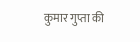कुमार गुप्ता की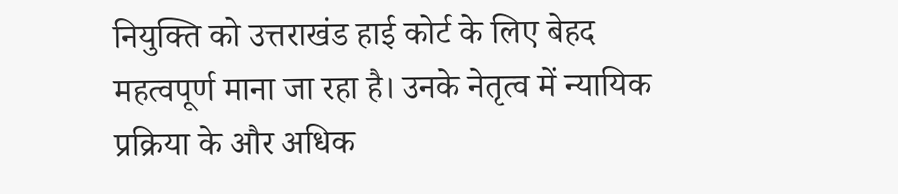नियुक्ति को उत्तराखंड हाई कोर्ट के लिए बेहद महत्वपूर्ण माना जा रहा है। उनके नेतृत्व में न्यायिक प्रक्रिया के और अधिक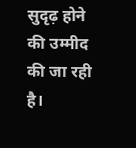सुदृढ़ होने की उम्मीद की जा रही है।